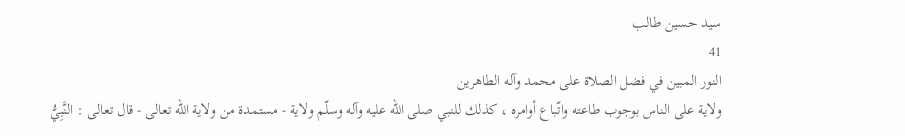سيد حسين طالب
41
النور المبين في فضل الصلاة على محمد وآله الطاهرين
ولاية على الناس بوجوب طاعته واتّباع أوامره ، كذلك للنبي صلى اللّه عليه وآله وسلّم ولاية - مستمدة من ولاية اللّه تعالى - قال تعالى : النَّبِيُّ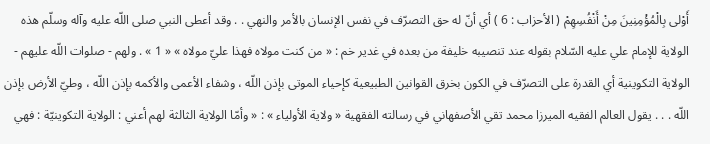أَوْلى بِالْمُؤْمِنِينَ مِنْ أَنْفُسِهِمْ ( الأحزاب : 6 ) أي أنّ له حق التصرّف في نفس الإنسان بالأمر والنهي . . وقد أعطى النبي صلى اللّه عليه وآله وسلّم هذه الولاية للإمام علي عليه السّلام بقوله عند تنصيبه خليفة من بعده في غدير خم : « من كنت مولاه فهذا عليّ مولاه » « 1 » . ولهم - صلوات اللّه عليهم - الولاية التكوينية أي القدرة على التصرّف في الكون بخرق القوانين الطبيعية كإحياء الموتى بإذن اللّه ، وشفاء الأعمى والأكمه بإذن اللّه ، وطيّ الأرض بإذن اللّه . . . يقول العالم الفقيه الميرزا محمد تقي الأصفهاني في رسالته الفقهية « ولاية الأولياء » : « وأمّا الولاية الثالثة لهم أعني : الولاية التكوينيّة : فهي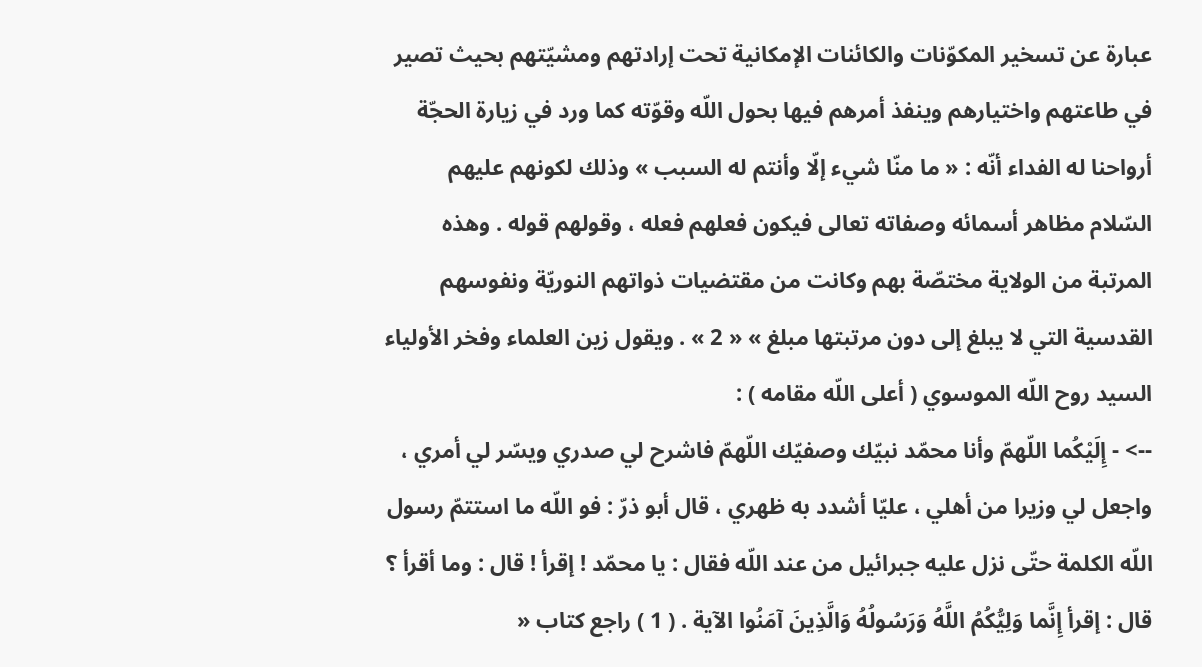عبارة عن تسخير المكوّنات والكائنات الإمكانية تحت إرادتهم ومشيّتهم بحيث تصير في طاعتهم واختيارهم وينفذ أمرهم فيها بحول اللّه وقوّته كما ورد في زيارة الحجّة أرواحنا له الفداء أنّه : « ما منّا شيء إلّا وأنتم له السبب » وذلك لكونهم عليهم السّلام مظاهر أسمائه وصفاته تعالى فيكون فعلهم فعله ، وقولهم قوله . وهذه المرتبة من الولاية مختصّة بهم وكانت من مقتضيات ذواتهم النوريّة ونفوسهم القدسية التي لا يبلغ إلى دون مرتبتها مبلغ » « 2 » . ويقول زين العلماء وفخر الأولياء السيد روح اللّه الموسوي ( أعلى اللّه مقامه ) :
--> - إِلَيْكُما اللّهمّ وأنا محمّد نبيّك وصفيّك اللّهمّ فاشرح لي صدري ويسّر لي أمري ، واجعل لي وزيرا من أهلي ، عليّا أشدد به ظهري ، قال أبو ذرّ : فو اللّه ما استتمّ رسول اللّه الكلمة حتّى نزل عليه جبرائيل من عند اللّه فقال : يا محمّد ! إقرأ ! قال : وما أقرأ ؟ قال : إقرأ إِنَّما وَلِيُّكُمُ اللَّهُ وَرَسُولُهُ وَالَّذِينَ آمَنُوا الآية . ( 1 ) راجع كتاب «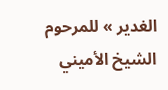الغدير » للمرحوم الشيخ الأميني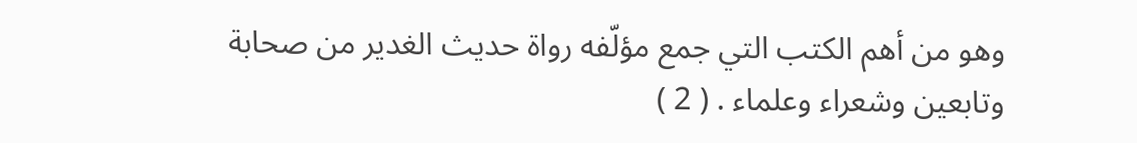وهو من أهم الكتب التي جمع مؤلّفه رواة حديث الغدير من صحابة وتابعين وشعراء وعلماء . ( 2 )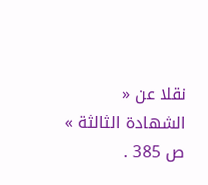نقلا عن « الشهادة الثالثة » ص 385 .